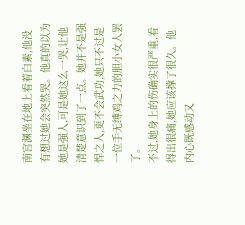南宫渊坐在地上看着白素,他没有想过她会突然哭。他真的以为她是强人,可是她这么一哭,让他清楚意识到了一点。她并不是强悍之人,更不会武功,她只不过是一位手无缚鸡之力的胆小女人罢了。
不过,她身上的伤确实很严重,看得出很痛,她应该撑了很久。他内心既感动又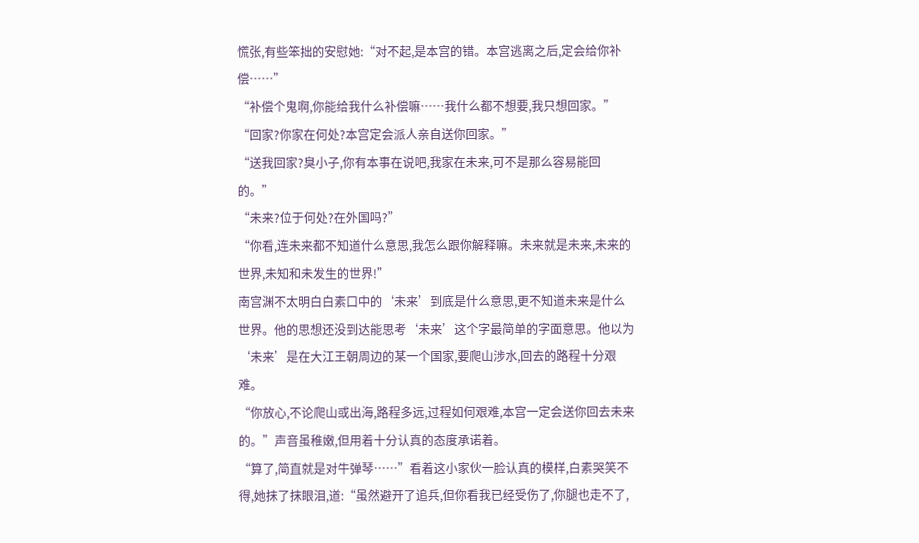慌张,有些笨拙的安慰她:“对不起,是本宫的错。本宫逃离之后,定会给你补偿……”
“补偿个鬼啊,你能给我什么补偿嘛……我什么都不想要,我只想回家。”
“回家?你家在何处?本宫定会派人亲自送你回家。”
“送我回家?臭小子,你有本事在说吧,我家在未来,可不是那么容易能回的。”
“未来?位于何处?在外国吗?”
“你看,连未来都不知道什么意思,我怎么跟你解释嘛。未来就是未来,未来的世界,未知和未发生的世界!”
南宫渊不太明白白素口中的‘未来’到底是什么意思,更不知道未来是什么世界。他的思想还没到达能思考‘未来’这个字最简单的字面意思。他以为‘未来’是在大江王朝周边的某一个国家,要爬山涉水,回去的路程十分艰难。
“你放心,不论爬山或出海,路程多远,过程如何艰难,本宫一定会送你回去未来的。”声音虽稚嫩,但用着十分认真的态度承诺着。
“算了,简直就是对牛弹琴……”看着这小家伙一脸认真的模样,白素哭笑不得,她抹了抹眼泪,道:“虽然避开了追兵,但你看我已经受伤了,你腿也走不了,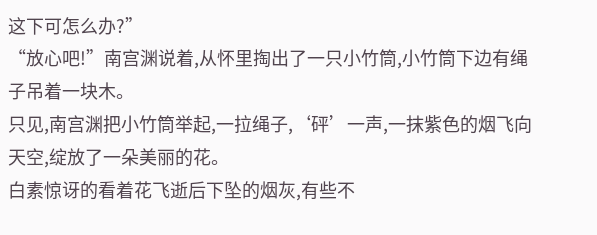这下可怎么办?”
“放心吧!”南宫渊说着,从怀里掏出了一只小竹筒,小竹筒下边有绳子吊着一块木。
只见,南宫渊把小竹筒举起,一拉绳子,‘砰’一声,一抹紫色的烟飞向天空,绽放了一朵美丽的花。
白素惊讶的看着花飞逝后下坠的烟灰,有些不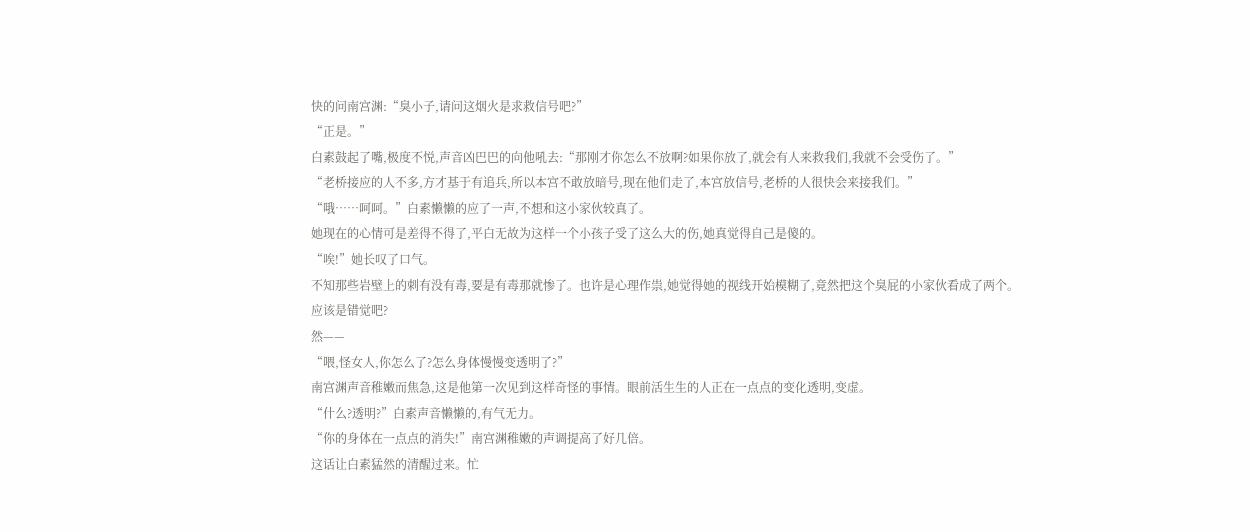快的问南宫渊:“臭小子,请问这烟火是求救信号吧?”
“正是。”
白素鼓起了嘴,极度不悦,声音凶巴巴的向他吼去:“那刚才你怎么不放啊?如果你放了,就会有人来救我们,我就不会受伤了。”
“老桥接应的人不多,方才基于有追兵,所以本宫不敢放暗号,现在他们走了,本宫放信号,老桥的人很快会来接我们。”
“哦……呵呵。”白素懒懒的应了一声,不想和这小家伙较真了。
她现在的心情可是差得不得了,平白无故为这样一个小孩子受了这么大的伤,她真觉得自己是傻的。
“唉!”她长叹了口气。
不知那些岩壁上的刺有没有毒,要是有毒那就惨了。也许是心理作祟,她觉得她的视线开始模糊了,竟然把这个臭屁的小家伙看成了两个。
应该是错觉吧?
然——
“喂,怪女人,你怎么了?怎么身体慢慢变透明了?”
南宫渊声音稚嫩而焦急,这是他第一次见到这样奇怪的事情。眼前活生生的人正在一点点的变化透明,变虚。
“什么?透明?”白素声音懒懒的,有气无力。
“你的身体在一点点的消失!”南宫渊稚嫩的声调提高了好几倍。
这话让白素猛然的清醒过来。忙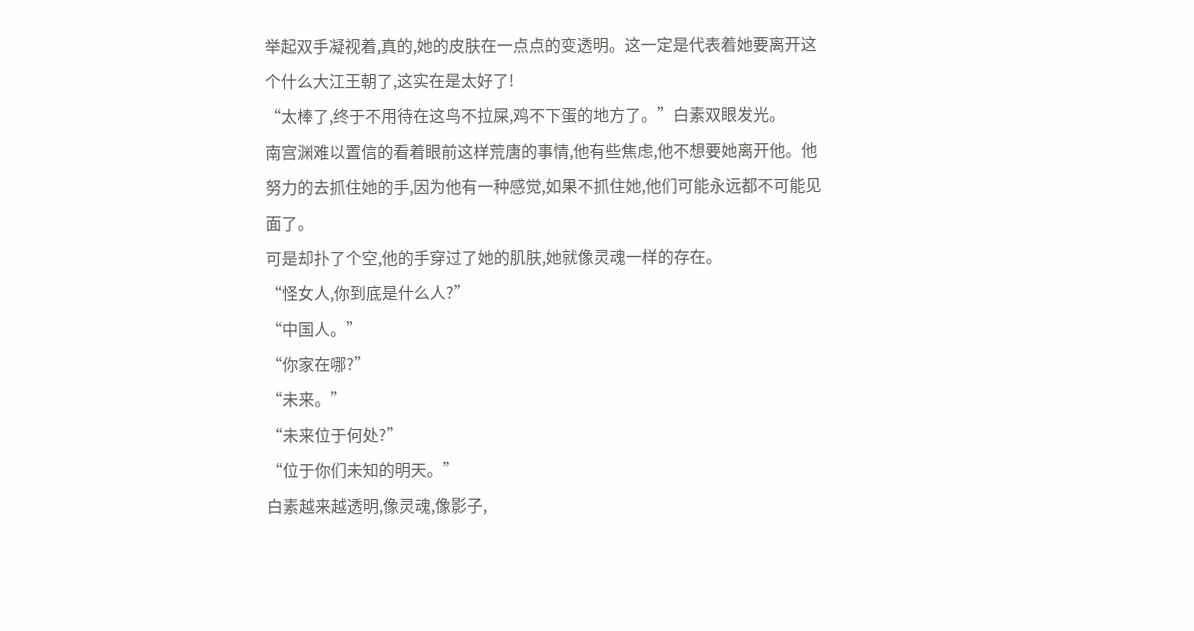举起双手凝视着,真的,她的皮肤在一点点的变透明。这一定是代表着她要离开这个什么大江王朝了,这实在是太好了!
“太棒了,终于不用待在这鸟不拉屎,鸡不下蛋的地方了。”白素双眼发光。
南宫渊难以置信的看着眼前这样荒唐的事情,他有些焦虑,他不想要她离开他。他努力的去抓住她的手,因为他有一种感觉,如果不抓住她,他们可能永远都不可能见面了。
可是却扑了个空,他的手穿过了她的肌肤,她就像灵魂一样的存在。
“怪女人,你到底是什么人?”
“中国人。”
“你家在哪?”
“未来。”
“未来位于何处?”
“位于你们未知的明天。”
白素越来越透明,像灵魂,像影子,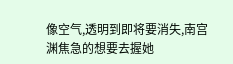像空气,透明到即将要消失,南宫渊焦急的想要去握她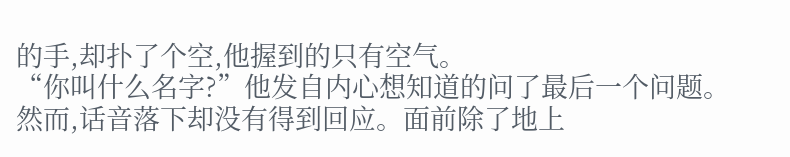的手,却扑了个空,他握到的只有空气。
“你叫什么名字?”他发自内心想知道的问了最后一个问题。
然而,话音落下却没有得到回应。面前除了地上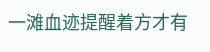一滩血迹提醒着方才有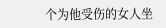个为他受伤的女人坐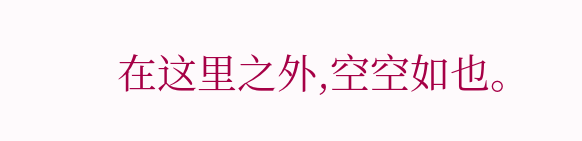在这里之外,空空如也。